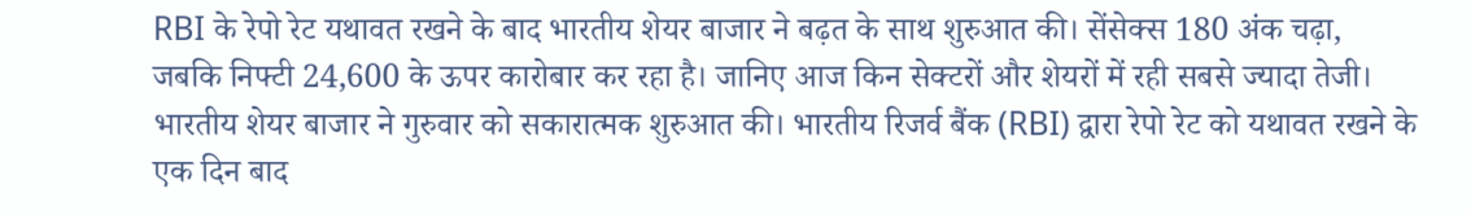RBI के रेपो रेट यथावत रखने के बाद भारतीय शेयर बाजार ने बढ़त के साथ शुरुआत की। सेंसेक्स 180 अंक चढ़ा, जबकि निफ्टी 24,600 के ऊपर कारोबार कर रहा है। जानिए आज किन सेक्टरों और शेयरों में रही सबसे ज्यादा तेजी।
भारतीय शेयर बाजार ने गुरुवार को सकारात्मक शुरुआत की। भारतीय रिजर्व बैंक (RBI) द्वारा रेपो रेट को यथावत रखने के एक दिन बाद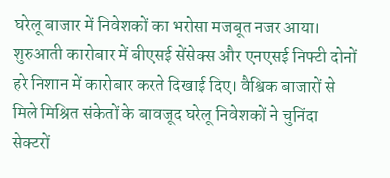घरेलू बाजार में निवेशकों का भरोसा मजबूत नजर आया। शुरुआती कारोबार में बीएसई सेंसेक्स और एनएसई निफ्टी दोनों हरे निशान में कारोबार करते दिखाई दिए। वैश्विक बाजारों से मिले मिश्रित संकेतों के बावजूद घरेलू निवेशकों ने चुनिंदा सेक्टरों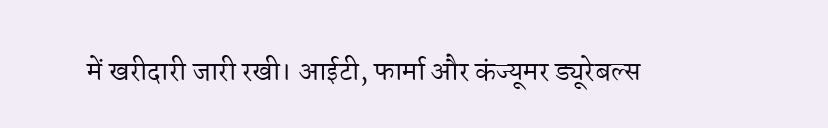में खरीदारी जारी रखी। आईटी, फार्मा और कंज्यूमर ड्यूरेबल्स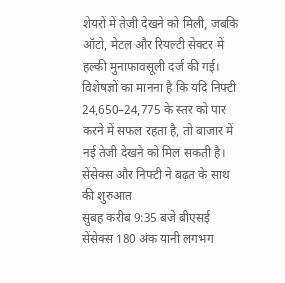शेयरों में तेजी देखने को मिली, जबकि ऑटो, मेटल और रियल्टी सेक्टर में हल्की मुनाफावसूली दर्ज की गई। विशेषज्ञों का मानना है कि यदि निफ्टी 24,650–24,775 के स्तर को पार करने में सफल रहता है, तो बाजार में नई तेजी देखने को मिल सकती है।
सेंसेक्स और निफ्टी ने बढ़त के साथ की शुरुआत
सुबह करीब 9:35 बजे बीएसई सेंसेक्स 180 अंक यानी लगभग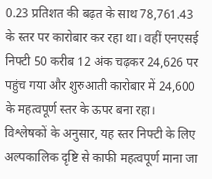0.23 प्रतिशत की बढ़त के साथ 78,761.43 के स्तर पर कारोबार कर रहा था। वहीं एनएसई निफ्टी 50 करीब 12 अंक चढ़कर 24,626 पर पहुंच गया और शुरुआती कारोबार में 24,600 के महत्वपूर्ण स्तर के ऊपर बना रहा।
विश्लेषकों के अनुसार, यह स्तर निफ्टी के लिए अल्पकालिक दृष्टि से काफी महत्वपूर्ण माना जा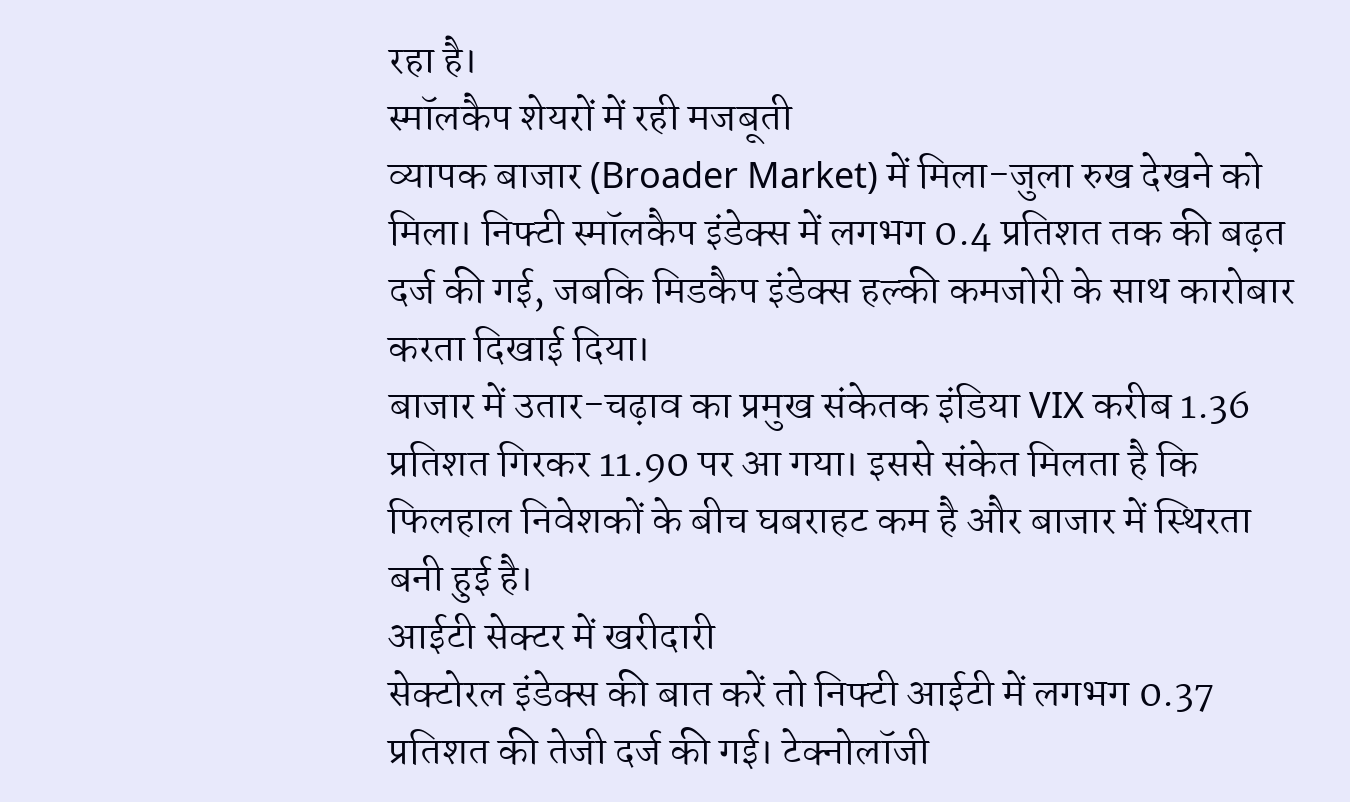रहा है।
स्मॉलकैप शेयरों में रही मजबूती
व्यापक बाजार (Broader Market) में मिला-जुला रुख देखने को मिला। निफ्टी स्मॉलकैप इंडेक्स में लगभग 0.4 प्रतिशत तक की बढ़त दर्ज की गई, जबकि मिडकैप इंडेक्स हल्की कमजोरी के साथ कारोबार करता दिखाई दिया।
बाजार में उतार-चढ़ाव का प्रमुख संकेतक इंडिया VIX करीब 1.36 प्रतिशत गिरकर 11.90 पर आ गया। इससे संकेत मिलता है कि फिलहाल निवेशकों के बीच घबराहट कम है और बाजार में स्थिरता बनी हुई है।
आईटी सेक्टर में खरीदारी
सेक्टोरल इंडेक्स की बात करें तो निफ्टी आईटी में लगभग 0.37 प्रतिशत की तेजी दर्ज की गई। टेक्नोलॉजी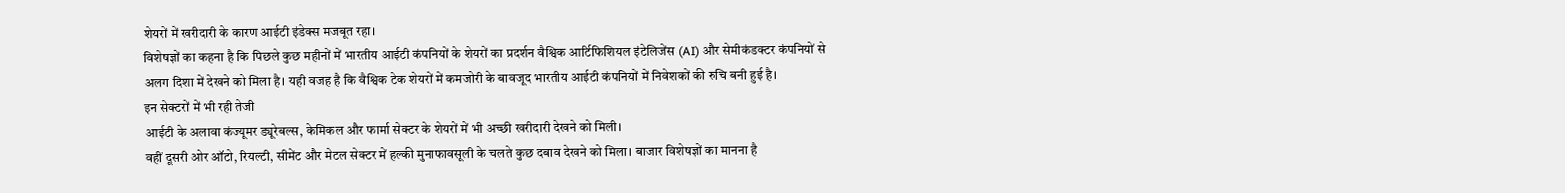शेयरों में खरीदारी के कारण आईटी इंडेक्स मजबूत रहा।
विशेषज्ञों का कहना है कि पिछले कुछ महीनों में भारतीय आईटी कंपनियों के शेयरों का प्रदर्शन वैश्विक आर्टिफिशियल इंटेलिजेंस (AI) और सेमीकंडक्टर कंपनियों से अलग दिशा में देखने को मिला है। यही वजह है कि वैश्विक टेक शेयरों में कमजोरी के बावजूद भारतीय आईटी कंपनियों में निवेशकों की रुचि बनी हुई है।
इन सेक्टरों में भी रही तेजी
आईटी के अलावा कंज्यूमर ड्यूरेबल्स, केमिकल और फार्मा सेक्टर के शेयरों में भी अच्छी खरीदारी देखने को मिली।
वहीं दूसरी ओर ऑटो, रियल्टी, सीमेंट और मेटल सेक्टर में हल्की मुनाफावसूली के चलते कुछ दबाव देखने को मिला। बाजार विशेषज्ञों का मानना है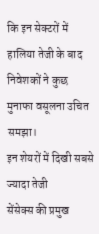कि इन सेक्टरों में हालिया तेजी के बाद निवेशकों ने कुछ मुनाफा वसूलना उचित समझा।
इन शेयरों में दिखी सबसे ज्यादा तेजी
सेंसेक्स की प्रमुख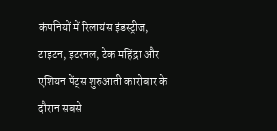कंपनियों में रिलायंस इंडस्ट्रीज, टाइटन, इटरनल, टेक महिंद्रा और एशियन पेंट्स शुरुआती कारोबार के दौरान सबसे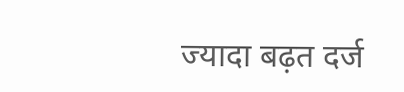ज्यादा बढ़त दर्ज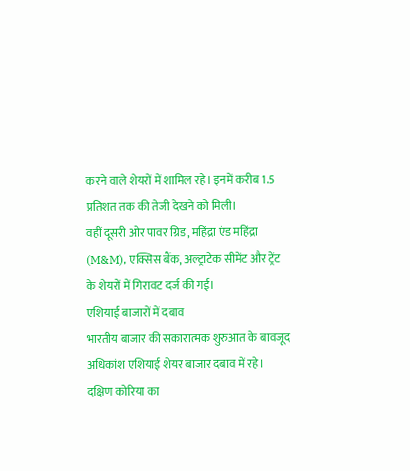करने वाले शेयरों में शामिल रहे। इनमें करीब 1.5 प्रतिशत तक की तेजी देखने को मिली।
वहीं दूसरी ओर पावर ग्रिड, महिंद्रा एंड महिंद्रा (M&M), एक्सिस बैंक, अल्ट्राटेक सीमेंट और ट्रेंट के शेयरों में गिरावट दर्ज की गई।
एशियाई बाजारों में दबाव
भारतीय बाजार की सकारात्मक शुरुआत के बावजूद अधिकांश एशियाई शेयर बाजार दबाव में रहे।
दक्षिण कोरिया का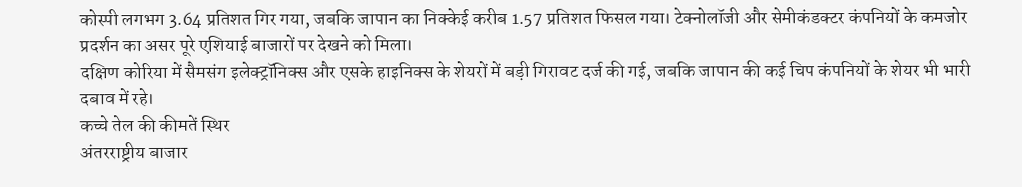कोस्पी लगभग 3.64 प्रतिशत गिर गया, जबकि जापान का निक्केई करीब 1.57 प्रतिशत फिसल गया। टेक्नोलॉजी और सेमीकंडक्टर कंपनियों के कमजोर प्रदर्शन का असर पूरे एशियाई बाजारों पर देखने को मिला।
दक्षिण कोरिया में सैमसंग इलेक्ट्रॉनिक्स और एसके हाइनिक्स के शेयरों में बड़ी गिरावट दर्ज की गई, जबकि जापान की कई चिप कंपनियों के शेयर भी भारी दबाव में रहे।
कच्चे तेल की कीमतें स्थिर
अंतरराष्ट्रीय बाजार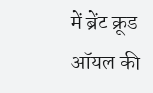में ब्रेंट क्रूड ऑयल की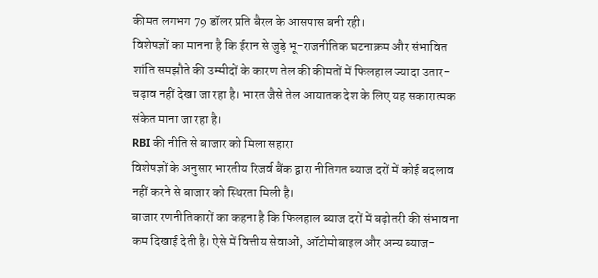कीमत लगभग 79 डॉलर प्रति बैरल के आसपास बनी रही।
विशेषज्ञों का मानना है कि ईरान से जुड़े भू-राजनीतिक घटनाक्रम और संभावित शांति समझौते की उम्मीदों के कारण तेल की कीमतों में फिलहाल ज्यादा उतार-चढ़ाव नहीं देखा जा रहा है। भारत जैसे तेल आयातक देश के लिए यह सकारात्मक संकेत माना जा रहा है।
RBI की नीति से बाजार को मिला सहारा
विशेषज्ञों के अनुसार भारतीय रिजर्व बैंक द्वारा नीतिगत ब्याज दरों में कोई बदलाव नहीं करने से बाजार को स्थिरता मिली है।
बाजार रणनीतिकारों का कहना है कि फिलहाल ब्याज दरों में बढ़ोतरी की संभावना कम दिखाई देती है। ऐसे में वित्तीय सेवाओं, ऑटोमोबाइल और अन्य ब्याज-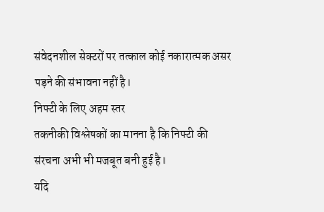संवेदनशील सेक्टरों पर तत्काल कोई नकारात्मक असर पड़ने की संभावना नहीं है।
निफ्टी के लिए अहम स्तर
तकनीकी विश्लेषकों का मानना है कि निफ्टी की संरचना अभी भी मजबूत बनी हुई है।
यदि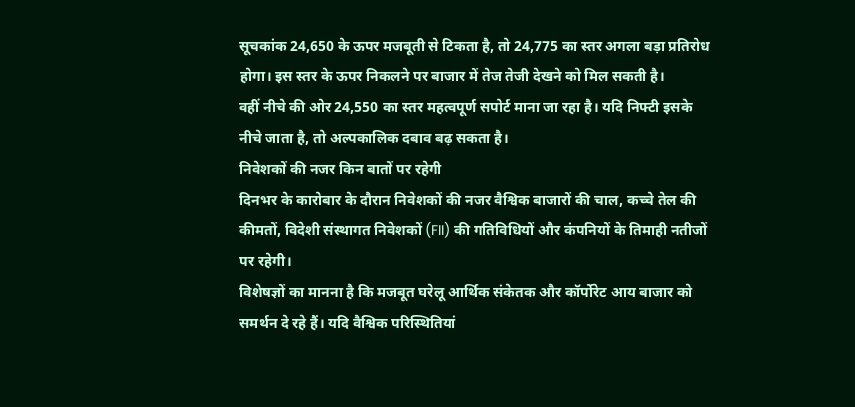सूचकांक 24,650 के ऊपर मजबूती से टिकता है, तो 24,775 का स्तर अगला बड़ा प्रतिरोध होगा। इस स्तर के ऊपर निकलने पर बाजार में तेज तेजी देखने को मिल सकती है।
वहीं नीचे की ओर 24,550 का स्तर महत्वपूर्ण सपोर्ट माना जा रहा है। यदि निफ्टी इसके नीचे जाता है, तो अल्पकालिक दबाव बढ़ सकता है।
निवेशकों की नजर किन बातों पर रहेगी
दिनभर के कारोबार के दौरान निवेशकों की नजर वैश्विक बाजारों की चाल, कच्चे तेल की कीमतों, विदेशी संस्थागत निवेशकों (FII) की गतिविधियों और कंपनियों के तिमाही नतीजों पर रहेगी।
विशेषज्ञों का मानना है कि मजबूत घरेलू आर्थिक संकेतक और कॉर्पोरेट आय बाजार को समर्थन दे रहे हैं। यदि वैश्विक परिस्थितियां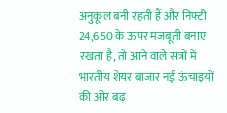अनुकूल बनी रहती हैं और निफ्टी 24,650 के ऊपर मजबूती बनाए रखता है, तो आने वाले सत्रों में भारतीय शेयर बाजार नई ऊंचाइयों की ओर बढ़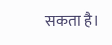सकता है।